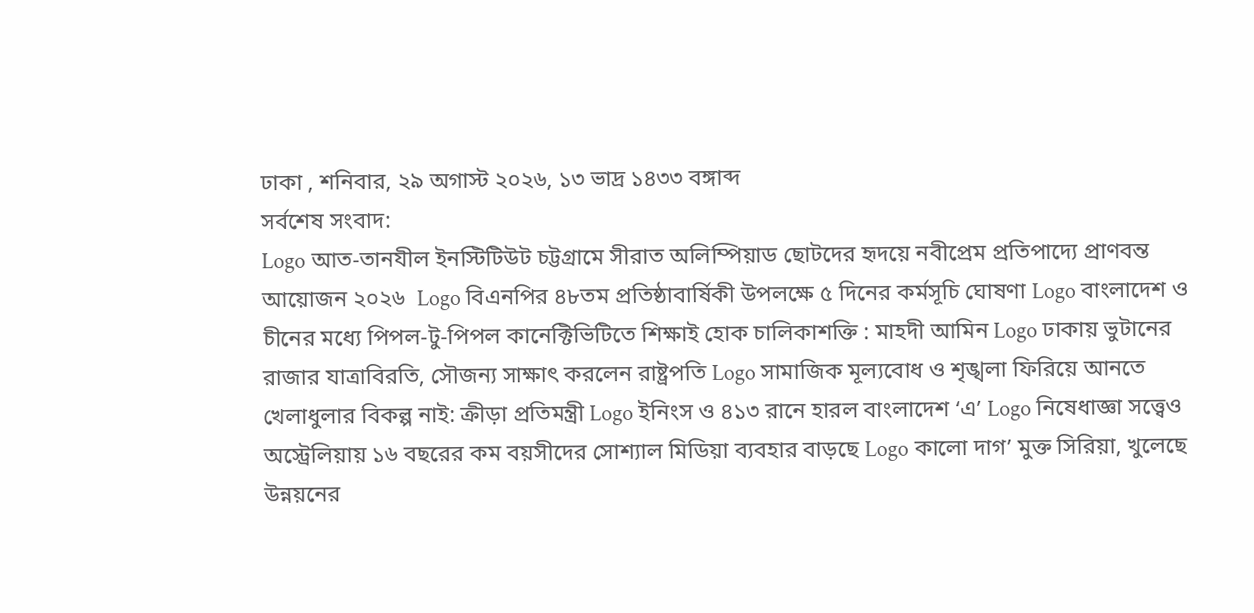ঢাকা , শনিবার, ২৯ অগাস্ট ২০২৬, ১৩ ভাদ্র ১৪৩৩ বঙ্গাব্দ
সর্বশেষ সংবাদ:
Logo আত-তানযীল ইনস্টিটিউট চট্টগ্রামে সীরাত অলিম্পিয়াড ছোটদের হৃদয়ে নবীপ্রেম প্রতিপাদ্যে প্রাণবন্ত আয়োজন ২০২৬  Logo বিএনপির ৪৮তম প্রতিষ্ঠাবার্ষিকী উপলক্ষে ৫ দিনের কর্মসূচি ঘোষণা Logo বাংলাদেশ ও চীনের মধ্যে পিপল-টু-পিপল কানেক্টিভিটিতে শিক্ষাই হোক চালিকাশক্তি : মাহদী আমিন Logo ঢাকায় ভুটানের রাজার যাত্রাবিরতি, সৌজন্য সাক্ষাৎ করলেন রাষ্ট্রপতি Logo সামাজিক মূল্যবোধ ও শৃঙ্খলা ফিরিয়ে আনতে খেলাধুলার বিকল্প নাই: ক্রীড়া প্রতিমন্ত্রী Logo ইনিংস ও ৪১৩ রানে হারল বাংলাদেশ ‘এ’ Logo নিষেধাজ্ঞা সত্ত্বেও অস্ট্রেলিয়ায় ১৬ বছরের কম বয়সীদের সোশ্যাল মিডিয়া ব্যবহার বাড়ছে Logo কালো দাগ’ মুক্ত সিরিয়া, খুলেছে উন্নয়নের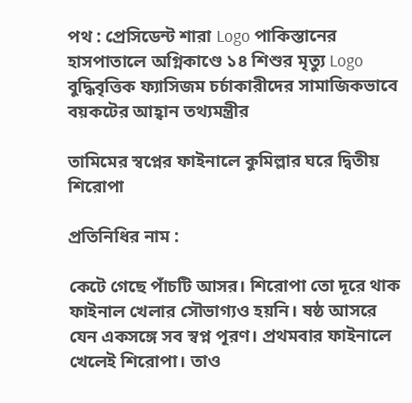পথ : প্রেসিডেন্ট শারা Logo পাকিস্তানের হাসপাতালে অগ্নিকাণ্ডে ১৪ শিশুর মৃত্যু Logo বুদ্ধিবৃত্তিক ফ্যাসিজম চর্চাকারীদের সামাজিকভাবে বয়কটের আহ্বান তথ্যমন্ত্রীর

তামিমের স্বপ্নের ফাইনালে কুমিল্লার ঘরে দ্বিতীয় শিরোপা

প্রতিনিধির নাম :

কেটে গেছে পাঁচটি আসর। শিরোপা তো দূরে থাক ফাইনাল খেলার সৌভাগ্যও হয়নি। ষষ্ঠ আসরে যেন একসঙ্গে সব স্বপ্ন পূরণ। প্রথমবার ফাইনালে খেলেই শিরোপা। তাও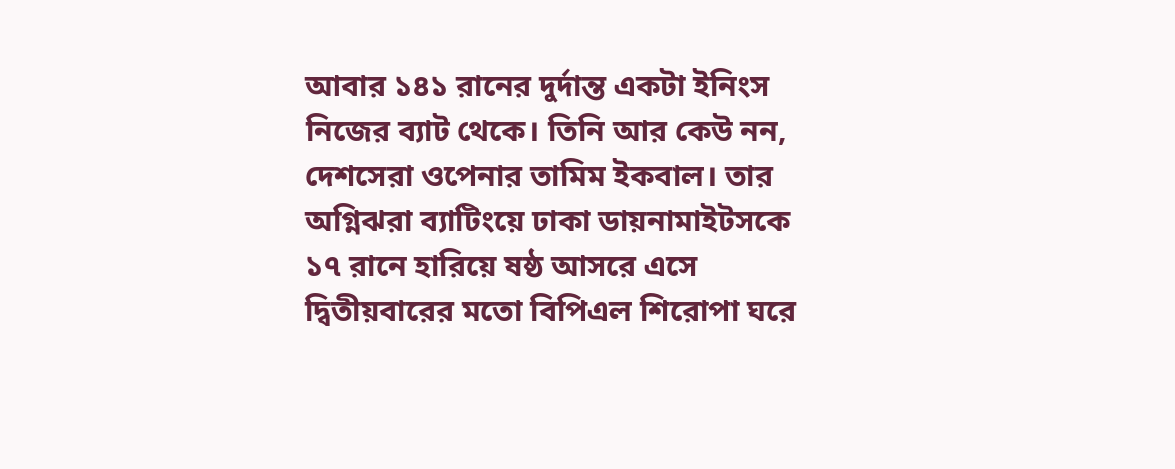আবার ১৪১ রানের দুর্দান্ত একটা ইনিংস নিজের ব্যাট থেকে। তিনি আর কেউ নন, দেশসেরা ওপেনার তামিম ইকবাল। তার অগ্নিঝরা ব্যাটিংয়ে ঢাকা ডায়নামাইটসকে ১৭ রানে হারিয়ে ষষ্ঠ আসরে এসে দ্বিতীয়বারের মতো বিপিএল শিরোপা ঘরে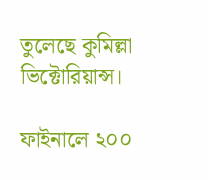তুলেছে কুমিল্লা ভিক্টোরিয়ান্স।

ফাইনালে ২০০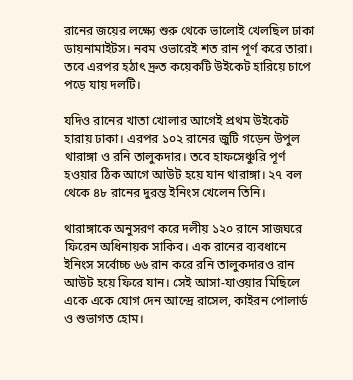রানের জয়ের লক্ষ্যে শুরু থেকে ভালোই খেলছিল ঢাকা ডায়নামাইটস। নবম ওভারেই শত রান পূর্ণ করে তারা। তবে এরপর হঠাৎ দ্রুত কয়েকটি উইকেট হারিয়ে চাপে পড়ে যায় দলটি।

যদিও রানের খাতা খোলার আগেই প্রথম উইকেট হারায় ঢাকা। এরপর ১০২ রানের জুটি গড়েন উপুল থারাঙ্গা ও রনি তালুকদার। তবে হাফসেঞ্চুরি পূর্ণ হওয়ার ঠিক আগে আউট হয়ে যান থারাঙ্গা। ২৭ বল থেকে ৪৮ রানের দুরন্ত ইনিংস খেলেন তিনি।

থারাঙ্গাকে অনুসরণ করে দলীয় ১২০ রানে সাজঘরে ফিরেন অধিনায়ক সাকিব। এক রানের ব্যবধানে ইনিংস সর্বোচ্চ ৬৬ রান করে রনি তালুকদারও রান আউট হয়ে ফিরে যান। সেই আসা-যাওয়ার মিছিলে একে একে যোগ দেন আন্দ্রে রাসেল, কাইরন পোলার্ড ও শুভাগত হোম।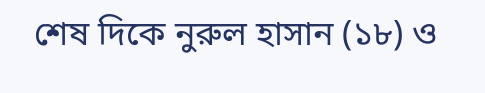শেষ দিকে নুরুল হাসান (১৮) ও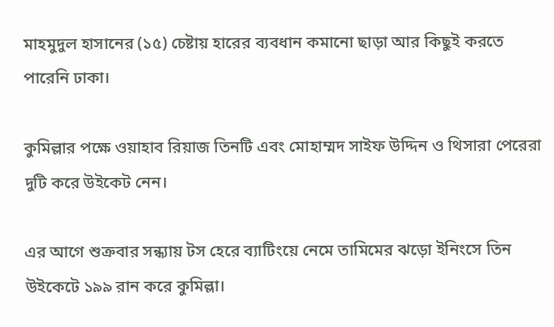মাহমুদুল হাসানের (১৫) চেষ্টায় হারের ব্যবধান কমানো ছাড়া আর কিছুই করতে পারেনি ঢাকা।

কুমিল্লার পক্ষে ওয়াহাব রিয়াজ তিনটি এবং মোহাম্মদ সাইফ উদ্দিন ও থিসারা পেরেরা দুটি করে উইকেট নেন।

এর আগে শুক্রবার সন্ধ্যায় টস হেরে ব্যাটিংয়ে নেমে তামিমের ঝড়ো ইনিংসে তিন উইকেটে ১৯৯ রান করে কুমিল্লা।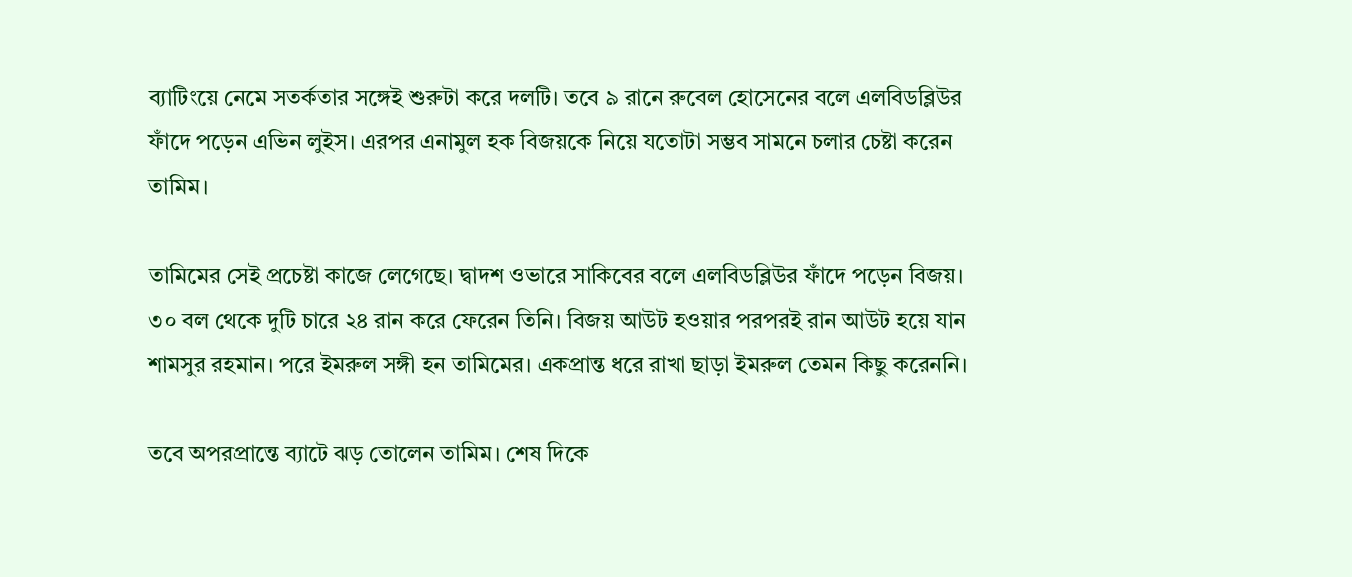ব্যাটিংয়ে নেমে সতর্কতার সঙ্গেই শুরুটা করে দলটি। তবে ৯ রানে রুবেল হোসেনের বলে এলবিডব্লিউর ফাঁদে পড়েন এভিন লুইস। এরপর এনামুল হক বিজয়কে নিয়ে যতোটা সম্ভব সামনে চলার চেষ্টা করেন তামিম।

তামিমের সেই প্রচেষ্টা কাজে লেগেছে। দ্বাদশ ওভারে সাকিবের বলে এলবিডব্লিউর ফাঁদে পড়েন বিজয়। ৩০ বল থেকে দুটি চারে ২৪ রান করে ফেরেন তিনি। বিজয় আউট হওয়ার পরপরই রান আউট হয়ে যান শামসুর রহমান। পরে ইমরুল সঙ্গী হন তামিমের। একপ্রান্ত ধরে রাখা ছাড়া ইমরুল তেমন কিছু করেননি।

তবে অপরপ্রান্তে ব্যাটে ঝড় তোলেন তামিম। শেষ দিকে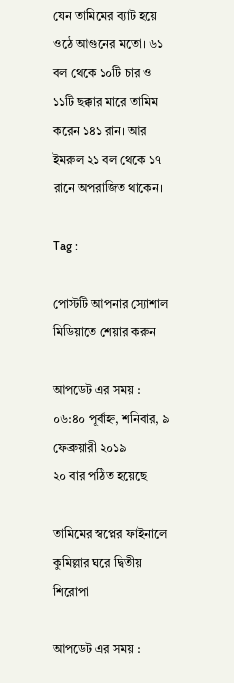যেন তামিমের ব্যাট হয়ে ওঠে আগুনের মতো। ৬১ বল থেকে ১০টি চার ও ১১টি ছক্কার মারে তামিম করেন ১৪১ রান। আর ইমরুল ২১ বল থেকে ১৭ রানে অপরাজিত থাকেন।

Tag :

পোস্টটি আপনার স্যোশাল মিডিয়াতে শেয়ার করুন

আপডেট এর সময় : ০৬:৪০ পূর্বাহ্ন, শনিবার, ৯ ফেব্রুয়ারী ২০১৯
২০ বার পঠিত হয়েছে

তামিমের স্বপ্নের ফাইনালে কুমিল্লার ঘরে দ্বিতীয় শিরোপা

আপডেট এর সময় :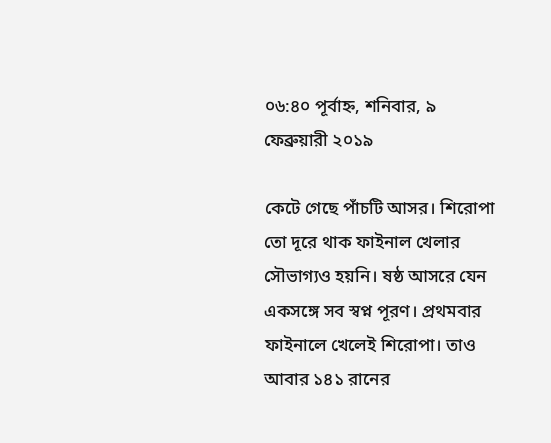০৬:৪০ পূর্বাহ্ন, শনিবার, ৯ ফেব্রুয়ারী ২০১৯

কেটে গেছে পাঁচটি আসর। শিরোপা তো দূরে থাক ফাইনাল খেলার সৌভাগ্যও হয়নি। ষষ্ঠ আসরে যেন একসঙ্গে সব স্বপ্ন পূরণ। প্রথমবার ফাইনালে খেলেই শিরোপা। তাও আবার ১৪১ রানের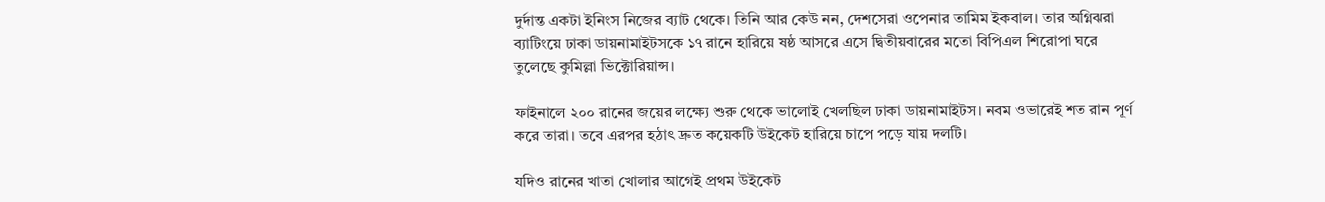দুর্দান্ত একটা ইনিংস নিজের ব্যাট থেকে। তিনি আর কেউ নন, দেশসেরা ওপেনার তামিম ইকবাল। তার অগ্নিঝরা ব্যাটিংয়ে ঢাকা ডায়নামাইটসকে ১৭ রানে হারিয়ে ষষ্ঠ আসরে এসে দ্বিতীয়বারের মতো বিপিএল শিরোপা ঘরে তুলেছে কুমিল্লা ভিক্টোরিয়ান্স।

ফাইনালে ২০০ রানের জয়ের লক্ষ্যে শুরু থেকে ভালোই খেলছিল ঢাকা ডায়নামাইটস। নবম ওভারেই শত রান পূর্ণ করে তারা। তবে এরপর হঠাৎ দ্রুত কয়েকটি উইকেট হারিয়ে চাপে পড়ে যায় দলটি।

যদিও রানের খাতা খোলার আগেই প্রথম উইকেট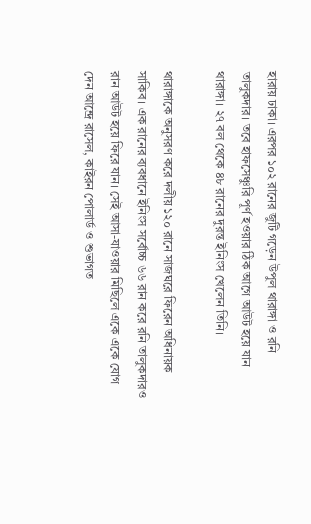হারায় ঢাকা। এরপর ১০২ রানের জুটি গড়েন উপুল থারাঙ্গা ও রনি তালুকদার। তবে হাফসেঞ্চুরি পূর্ণ হওয়ার ঠিক আগে আউট হয়ে যান থারাঙ্গা। ২৭ বল থেকে ৪৮ রানের দুরন্ত ইনিংস খেলেন তিনি।

থারাঙ্গাকে অনুসরণ করে দলীয় ১২০ রানে সাজঘরে ফিরেন অধিনায়ক সাকিব। এক রানের ব্যবধানে ইনিংস সর্বোচ্চ ৬৬ রান করে রনি তালুকদারও রান আউট হয়ে ফিরে যান। সেই আসা-যাওয়ার মিছিলে একে একে যোগ দেন আন্দ্রে রাসেল, কাইরন পোলার্ড ও শুভাগত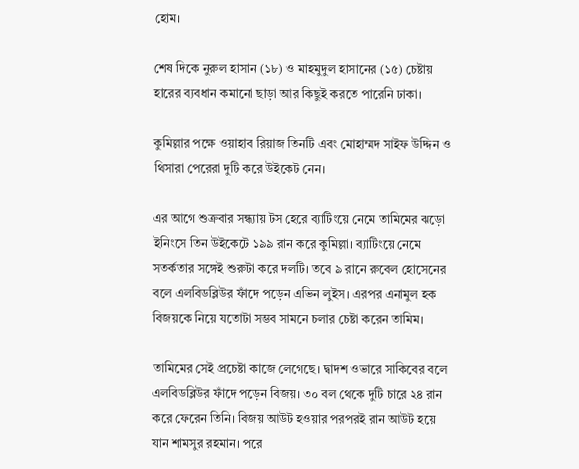হোম।

শেষ দিকে নুরুল হাসান (১৮) ও মাহমুদুল হাসানের (১৫) চেষ্টায় হারের ব্যবধান কমানো ছাড়া আর কিছুই করতে পারেনি ঢাকা।

কুমিল্লার পক্ষে ওয়াহাব রিয়াজ তিনটি এবং মোহাম্মদ সাইফ উদ্দিন ও থিসারা পেরেরা দুটি করে উইকেট নেন।

এর আগে শুক্রবার সন্ধ্যায় টস হেরে ব্যাটিংয়ে নেমে তামিমের ঝড়ো ইনিংসে তিন উইকেটে ১৯৯ রান করে কুমিল্লা। ব্যাটিংয়ে নেমে সতর্কতার সঙ্গেই শুরুটা করে দলটি। তবে ৯ রানে রুবেল হোসেনের বলে এলবিডব্লিউর ফাঁদে পড়েন এভিন লুইস। এরপর এনামুল হক বিজয়কে নিয়ে যতোটা সম্ভব সামনে চলার চেষ্টা করেন তামিম।

তামিমের সেই প্রচেষ্টা কাজে লেগেছে। দ্বাদশ ওভারে সাকিবের বলে এলবিডব্লিউর ফাঁদে পড়েন বিজয়। ৩০ বল থেকে দুটি চারে ২৪ রান করে ফেরেন তিনি। বিজয় আউট হওয়ার পরপরই রান আউট হয়ে যান শামসুর রহমান। পরে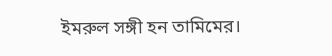ইমরুল সঙ্গী হন তামিমের।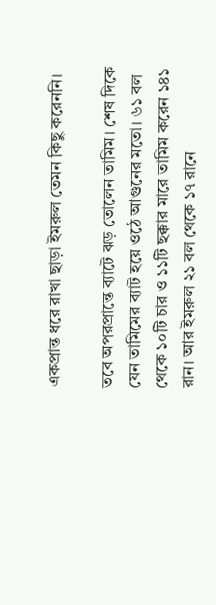একপ্রান্ত ধরে রাখা ছাড়া ইমরুল তেমন কিছু করেননি।

তবে অপরপ্রান্তে ব্যাটে ঝড় তোলেন তামিম। শেষ দিকে যেন তামিমের ব্যাট হয়ে ওঠে আগুনের মতো। ৬১ বল থেকে ১০টি চার ও ১১টি ছক্কার মারে তামিম করেন ১৪১ রান। আর ইমরুল ২১ বল থেকে ১৭ রানে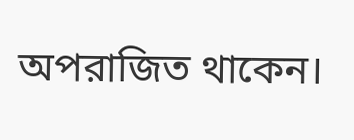অপরাজিত থাকেন।